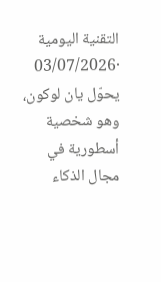التقنية اليومية
·03/07/2026
يحوّل يان لوكون، وهو شخصية أسطورية في مجال الذكاء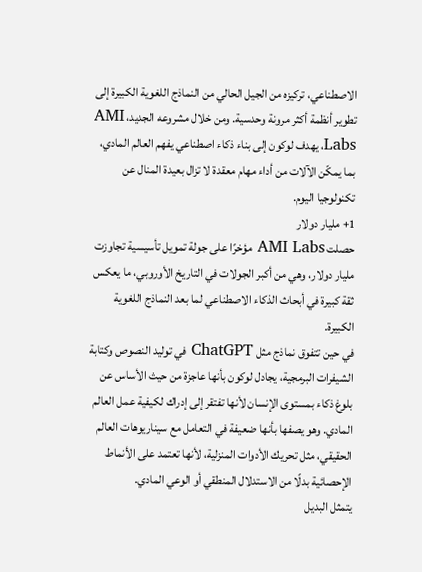الاصطناعي، تركيزه من الجيل الحالي من النماذج اللغوية الكبيرة إلى تطوير أنظمة أكثر مرونة وحدسية. ومن خلال مشروعه الجديد، AMI Labs، يهدف لوكون إلى بناء ذكاء اصطناعي يفهم العالم المادي، بما يمكّن الآلات من أداء مهام معقدة لا تزال بعيدة المنال عن تكنولوجيا اليوم.
1+ مليار دولار
حصلت AMI Labs مؤخرًا على جولة تمويل تأسيسية تجاوزت مليار دولار، وهي من أكبر الجولات في التاريخ الأوروبي، ما يعكس ثقة كبيرة في أبحاث الذكاء الاصطناعي لما بعد النماذج اللغوية الكبيرة.
في حين تتفوق نماذج مثل ChatGPT في توليد النصوص وكتابة الشيفرات البرمجية، يجادل لوكون بأنها عاجزة من حيث الأساس عن بلوغ ذكاء بمستوى الإنسان لأنها تفتقر إلى إدراك لكيفية عمل العالم المادي. وهو يصفها بأنها ضعيفة في التعامل مع سيناريوهات العالم الحقيقي، مثل تحريك الأدوات المنزلية، لأنها تعتمد على الأنماط الإحصائية بدلًا من الاستدلال المنطقي أو الوعي المادي.
يتمثل البديل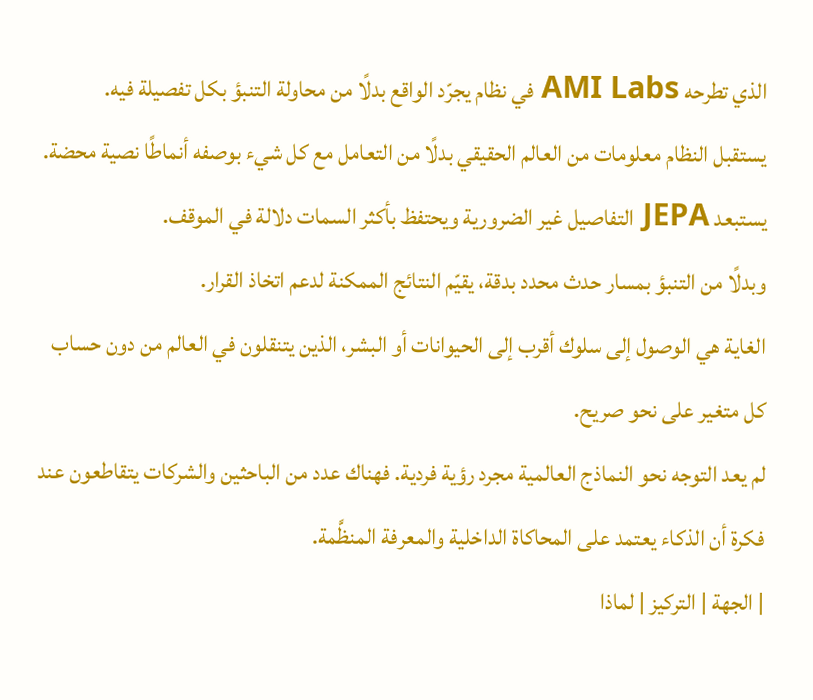الذي تطرحه AMI Labs في نظام يجرّد الواقع بدلًا من محاولة التنبؤ بكل تفصيلة فيه.
يستقبل النظام معلومات من العالم الحقيقي بدلًا من التعامل مع كل شيء بوصفه أنماطًا نصية محضة.
يستبعد JEPA التفاصيل غير الضرورية ويحتفظ بأكثر السمات دلالة في الموقف.
وبدلًا من التنبؤ بمسار حدث محدد بدقة، يقيّم النتائج الممكنة لدعم اتخاذ القرار.
الغاية هي الوصول إلى سلوك أقرب إلى الحيوانات أو البشر، الذين يتنقلون في العالم من دون حساب كل متغير على نحو صريح.
لم يعد التوجه نحو النماذج العالمية مجرد رؤية فردية. فهناك عدد من الباحثين والشركات يتقاطعون عند فكرة أن الذكاء يعتمد على المحاكاة الداخلية والمعرفة المنظَّمة.
| الجهة | التركيز | لماذا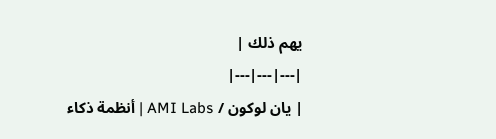يهم ذلك |
|---|---|---|
| يان لوكون / AMI Labs | أنظمة ذكاء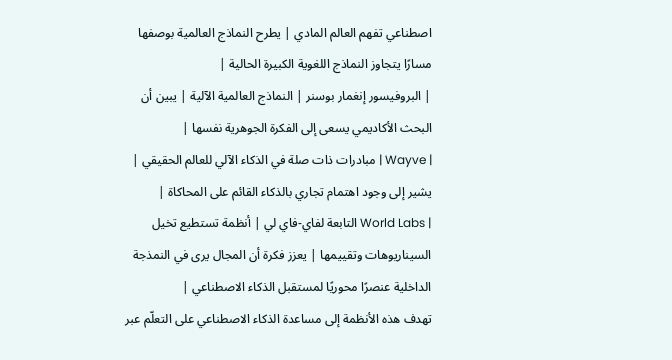اصطناعي تفهم العالم المادي | يطرح النماذج العالمية بوصفها مسارًا يتجاوز النماذج اللغوية الكبيرة الحالية |
| البروفيسور إنغمار بوسنر | النماذج العالمية الآلية | يبين أن البحث الأكاديمي يسعى إلى الفكرة الجوهرية نفسها |
| Wayve | مبادرات ذات صلة في الذكاء الآلي للعالم الحقيقي | يشير إلى وجود اهتمام تجاري بالذكاء القائم على المحاكاة |
| World Labs التابعة لفاي-فاي لي | أنظمة تستطيع تخيل السيناريوهات وتقييمها | يعزز فكرة أن المجال يرى في النمذجة الداخلية عنصرًا محوريًا لمستقبل الذكاء الاصطناعي |
تهدف هذه الأنظمة إلى مساعدة الذكاء الاصطناعي على التعلّم عبر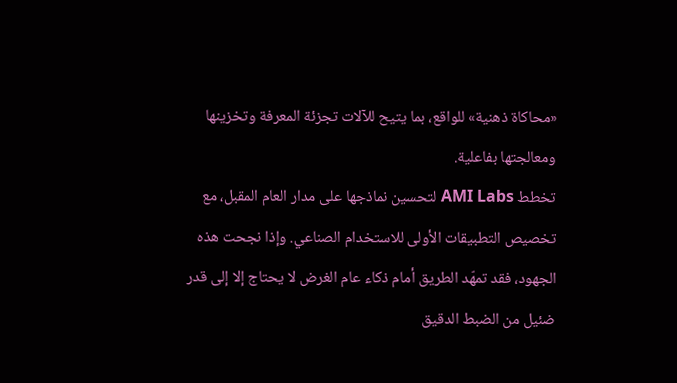«محاكاة ذهنية» للواقع، بما يتيح للآلات تجزئة المعرفة وتخزينها ومعالجتها بفاعلية.
تخطط AMI Labs لتحسين نماذجها على مدار العام المقبل، مع تخصيص التطبيقات الأولى للاستخدام الصناعي. وإذا نجحت هذه الجهود، فقد تمهّد الطريق أمام ذكاء عام الغرض لا يحتاج إلا إلى قدر ضئيل من الضبط الدقيق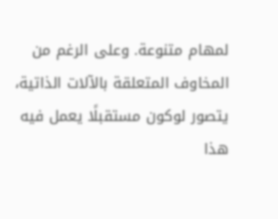لمهام متنوعة. وعلى الرغم من المخاوف المتعلقة بالآلات الذاتية، يتصور لوكون مستقبلًا يعمل فيه هذا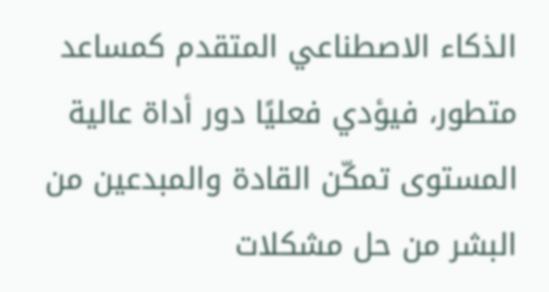الذكاء الاصطناعي المتقدم كمساعد متطور، فيؤدي فعليًا دور أداة عالية المستوى تمكّن القادة والمبدعين من البشر من حل مشكلات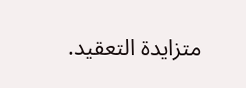متزايدة التعقيد.